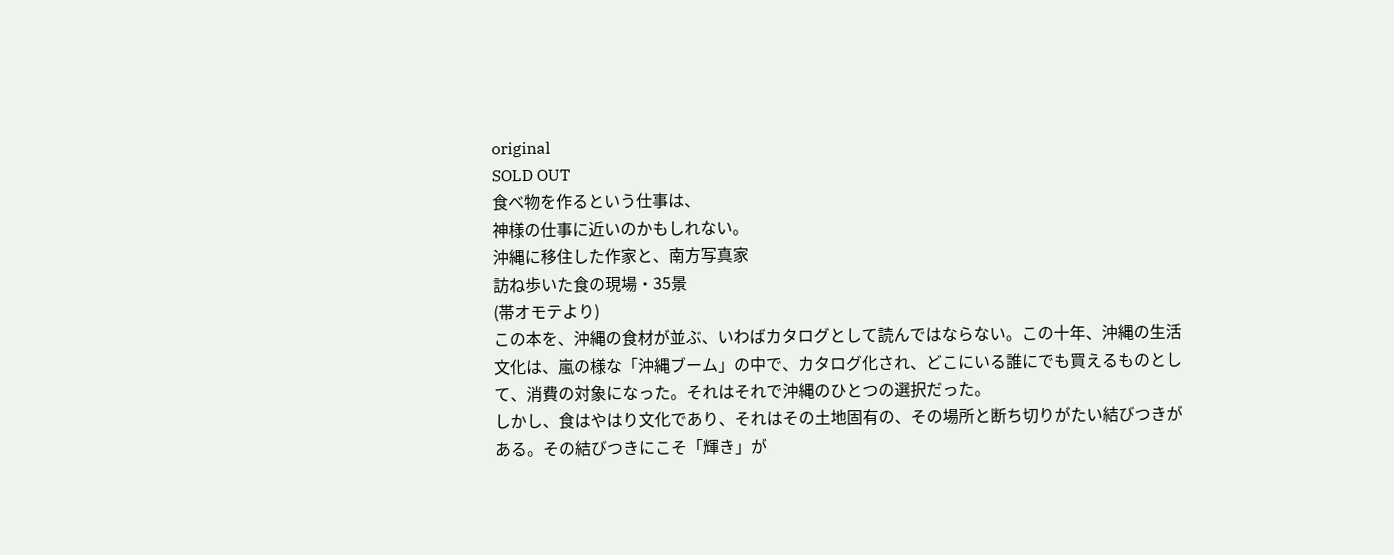original
SOLD OUT
食べ物を作るという仕事は、
神様の仕事に近いのかもしれない。
沖縄に移住した作家と、南方写真家
訪ね歩いた食の現場・35景
(帯オモテより)
この本を、沖縄の食材が並ぶ、いわばカタログとして読んではならない。この十年、沖縄の生活文化は、嵐の様な「沖縄ブーム」の中で、カタログ化され、どこにいる誰にでも買えるものとして、消費の対象になった。それはそれで沖縄のひとつの選択だった。
しかし、食はやはり文化であり、それはその土地固有の、その場所と断ち切りがたい結びつきがある。その結びつきにこそ「輝き」が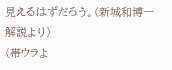見えるはずだろう。(新城和博一 解説より)
(帯ウラよ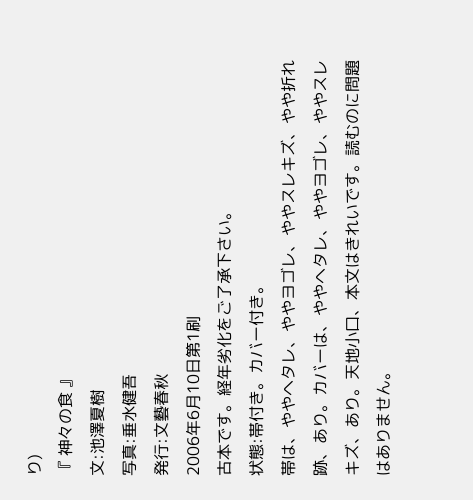り)
『 神々の食 』
文:池澤夏樹
写真:垂水健吾
発行:文藝春秋
2006年6月10日第1刷
古本です。経年劣化をご了承下さい。
状態:帯付き。カバー付き。
帯は、ややヘタレ、ややヨゴレ、ややスレキズ、やや折れ跡、あり。カバーは、ややヘタレ、ややヨゴレ、ややスレキズ、あり。天地小口、本文はきれいです。読むのに問題はありません。